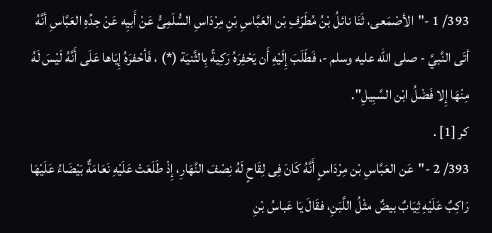393/ 1 -"الأصْمَعى، ثَنَا نائلُ بْنُ مُطَرّفِ بْن العَبَّاسِ بْنِ مِرْدَاسِ السُّلَمِىُّ عَنْ أَبيِه عَنْ جدِّهِ العَبَّاسِ أنَّهُ أتَى النَّبيَّ - صلى الله عليه وسلم -، فَطَلَبَ إِلَيْهِ أَن يَحْفِرَهُ رَكِيةً بِالثَّنيَة (*) ، فَأحْفرَهُ إِيَاها عَلَى أَنَّهُ لَيْسَ لَهُ مِنْهَا إِلا فَضْلُ ابْن السَّبِيلِ".
كر [1] .
393/ 2 -"عَن العَبَّاسِ بْن مِرْدَاسٍ أَنَّهُ كَانَ فِى لِقَاحٍ لَهُ نِصْفَ النَّهَارِ، إِذْ طَلَعَتْ عَلَيْهِ نَعَامَةٌ بَيْضَاءُ عَلَيْهَا رَاكِبٌ عَلَيْهِ ثِيَابٌ بيضٌ مثْلُ اللَّبَنِ، فقَالَ يَا عَباسُ بْنِ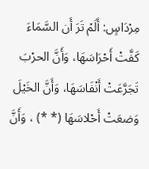مِرْدَاسٍ: أَلَمْ تَرَ أَن السَّمَاءَ كَفَّتْ أَحْرَاسَهَا، وَأَنَّ الحرْبَ تَجَرَّعَتْ أَنْفَاسَهَا، وَأَنَّ الخَيْلَ وَضعَتْ أَحْلاسَهَا (* *) ، وَأَنَّ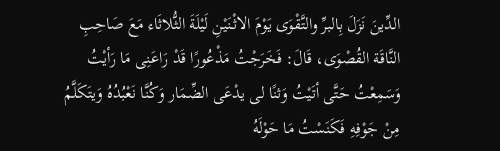الدِّينَ نَزَلَ بِالبرِّ والتَّقْوَى يَوْمَ الاثْنَيْنِ لَيْلَةَ الثُّلاثَاء مَعَ صَاحِبِ النَّاقَة القُصْوَى، قَالَ: فَخَرَجْتُ مَذْعُورًا قَدْ رَاعَنِى مَا رَأيْتُ وَسَمِعْتُ حَتَّى أتَيْتُ وَثنًا لى يدْعَى الضِّمَار وَكُنَّا نَعْبُدُهُ وَيتَكَلَّمُ مِنْ جَوْفِهِ فَكَنَسْتُ مَا حَوْلَهُ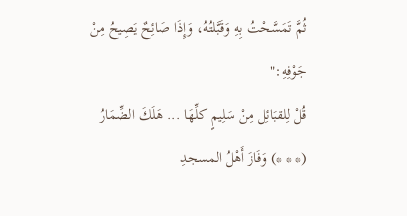ثُمَّ تَمَسَّحْتُ بِهِ وَقَبَّلتُهُ، وَإِذَا صَائِحٌ يَصِيحُ مِنْ جَوْفِهِ:"
قُلْ لِلقبَائِل مِنْ سَلِيمٍ كلِّهَا ... هَلَكَ الضِّمَارُ (* * *) وَفَازَ أَهْلُ المسجدِ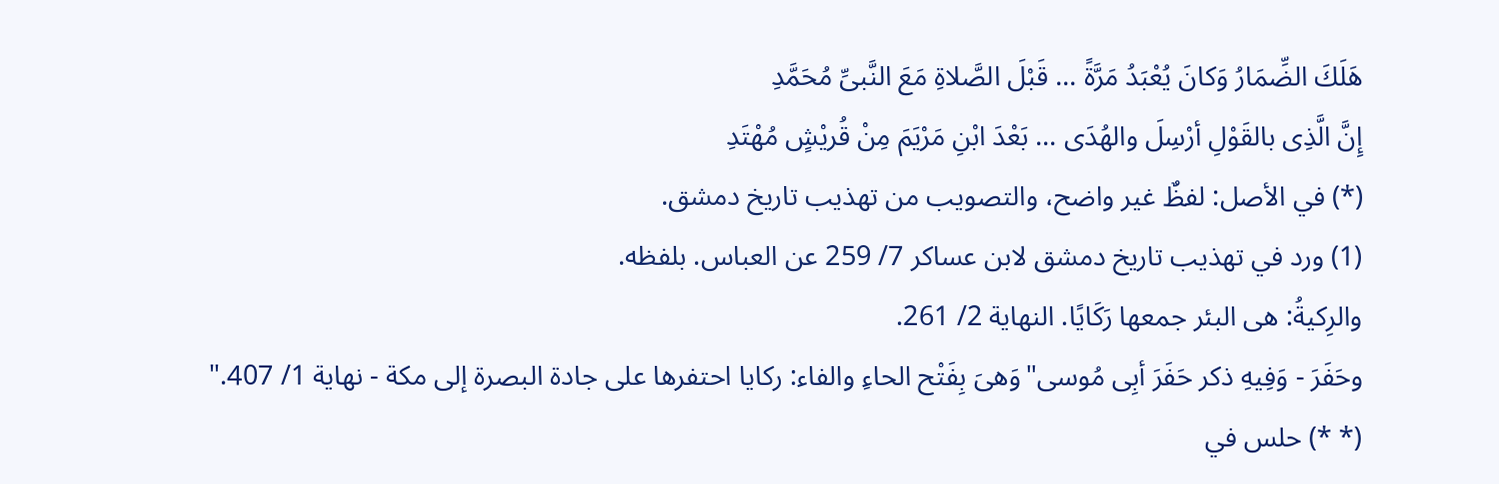هَلَكَ الضِّمَارُ وَكانَ يُعْبَدُ مَرَّةً ... قَبْلَ الصَّلاةِ مَعَ النَّبىِّ مُحَمَّدِ
إِنَّ الَّذِى بالقَوْلِ أرْسِلَ والهُدَى ... بَعْدَ ابْنِ مَرْيَمَ مِنْ قُريْشٍ مُهْتَدِ
(*) في الأصل: لفظٌ غير واضح، والتصويب من تهذيب تاريخ دمشق.
(1) ورد في تهذيب تاريخ دمشق لابن عساكر 7/ 259 عن العباس. بلفظه.
والرِكيةُ: هى البئر جمعها رَكَايًا. النهاية 2/ 261.
وحَفَرَ - وَفِيهِ ذكر حَفَرَ أبِى مُوسى"وَهىَ بِفَتْح الحاءِ والفاء: ركايا احتفرها على جادة البصرة إلى مكة - نهاية 1/ 407."
(* *) حلس في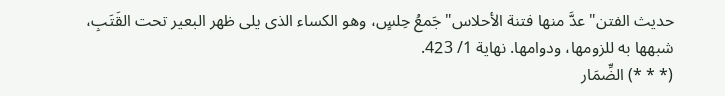حديث الفتن"عدَّ منها فتنة الأحلاس"جَمعُ حِلسٍ، وهو الكساء الذى يلى ظهر البعير تحت القَتَبِ، شبهها به للزومها، ودوامها. نهاية 1/ 423.
(* * *) الضِّمَار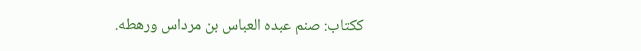ككتاب: صنم عبده العباس بن مرداس ورهطه.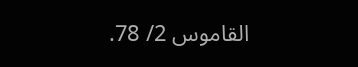القاموس 2/ 78.